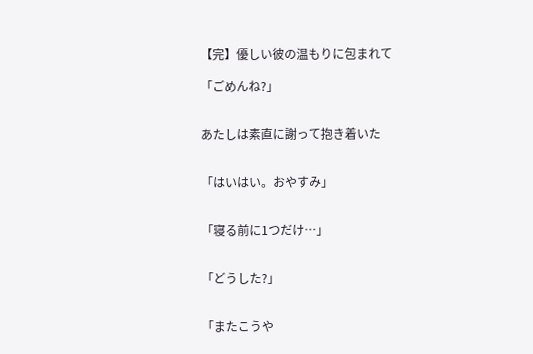【完】優しい彼の温もりに包まれて

「ごめんね?」


あたしは素直に謝って抱き着いた


「はいはい。おやすみ」


「寝る前に1つだけ…」


「どうした?」


「またこうや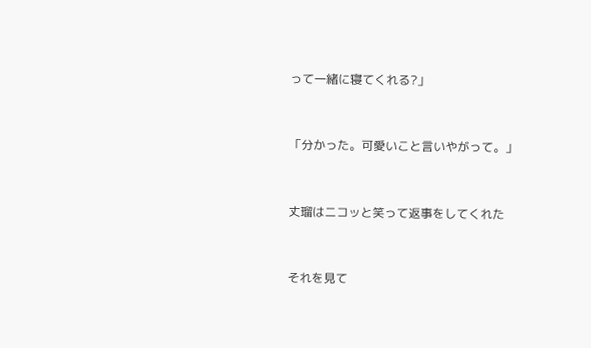って一緒に寝てくれる?」


「分かった。可愛いこと言いやがって。」


丈瑠はニコッと笑って返事をしてくれた


それを見て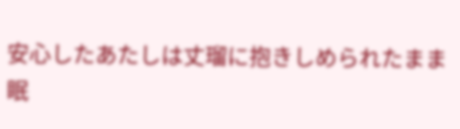安心したあたしは丈瑠に抱きしめられたまま眠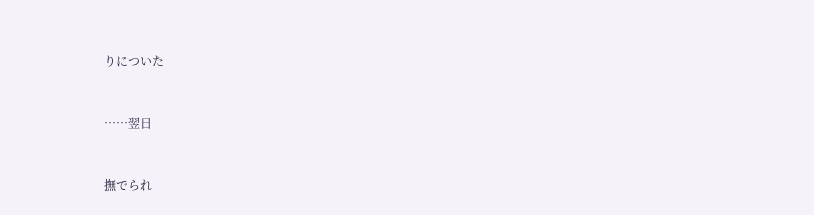りについた


……翌日


撫でられ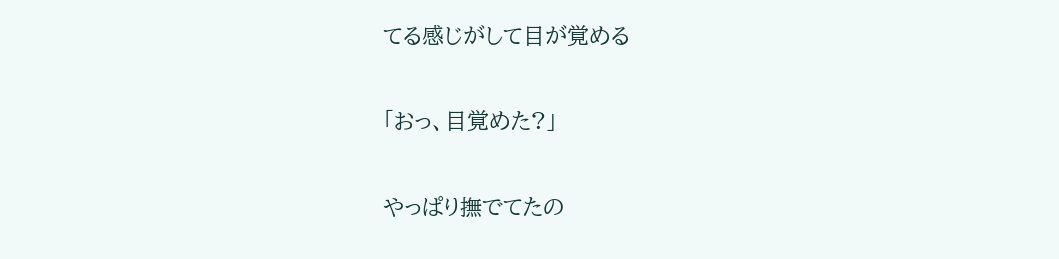てる感じがして目が覚める


「おっ、目覚めた?」


やっぱり撫でてたの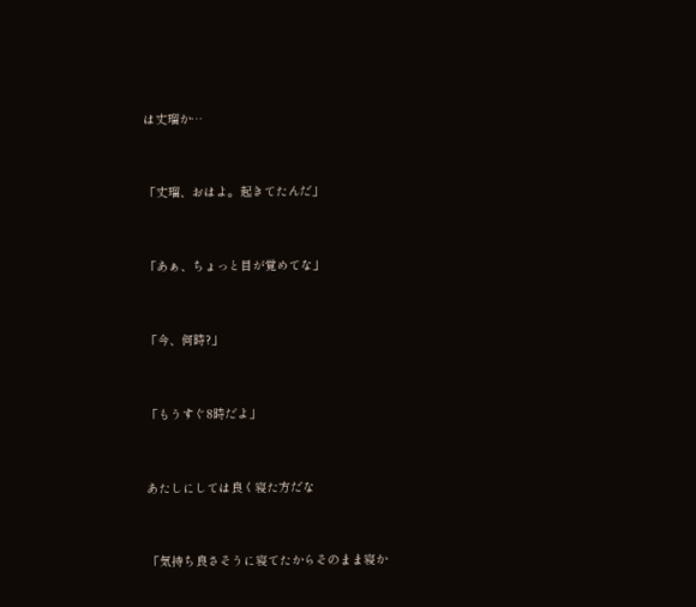は丈瑠か…


「丈瑠、おはよ。起きてたんだ」


「あぁ、ちょっと目が覚めてな」


「今、何時?」


「もうすぐ8時だよ」


あたしにしては良く寝た方だな


「気持ち良さそうに寝てたからそのまま寝か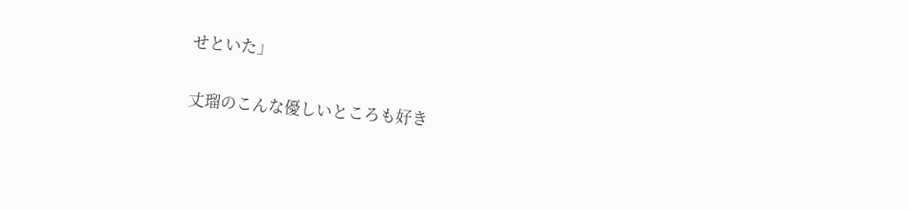せといた」


丈瑠のこんな優しいところも好き